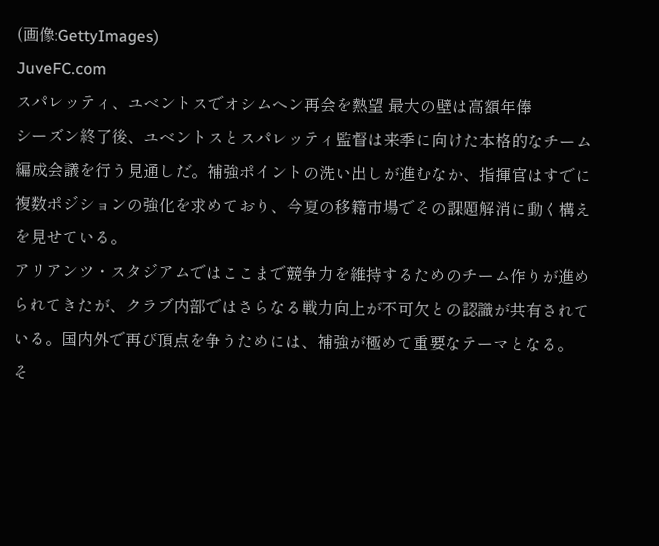(画像:GettyImages)
JuveFC.com
スパレッティ、ユベントスでオシムヘン再会を熱望 最大の壁は高額年俸
シーズン終了後、ユベントスとスパレッティ監督は来季に向けた本格的なチーム編成会議を行う見通しだ。補強ポイントの洗い出しが進むなか、指揮官はすでに複数ポジションの強化を求めており、今夏の移籍市場でその課題解消に動く構えを見せている。
アリアンツ・スタジアムではここまで競争力を維持するためのチーム作りが進められてきたが、クラブ内部ではさらなる戦力向上が不可欠との認識が共有されている。国内外で再び頂点を争うためには、補強が極めて重要なテーマとなる。
そ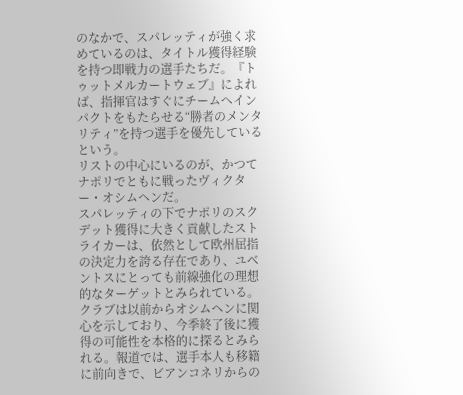のなかで、スパレッティが強く求めているのは、タイトル獲得経験を持つ即戦力の選手たちだ。『トゥットメルカートウェブ』によれば、指揮官はすぐにチームへインパクトをもたらせる“勝者のメンタリティ”を持つ選手を優先しているという。
リストの中心にいるのが、かつてナポリでともに戦ったヴィクター・オシムヘンだ。
スパレッティの下でナポリのスクデット獲得に大きく貢献したストライカーは、依然として欧州屈指の決定力を誇る存在であり、ユベントスにとっても前線強化の理想的なターゲットとみられている。
クラブは以前からオシムヘンに関心を示しており、今季終了後に獲得の可能性を本格的に探るとみられる。報道では、選手本人も移籍に前向きで、ビアンコネリからの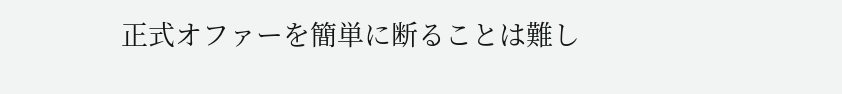正式オファーを簡単に断ることは難し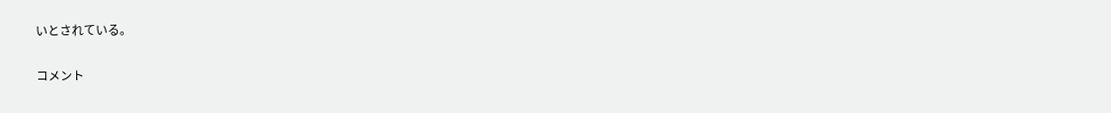いとされている。


コメント